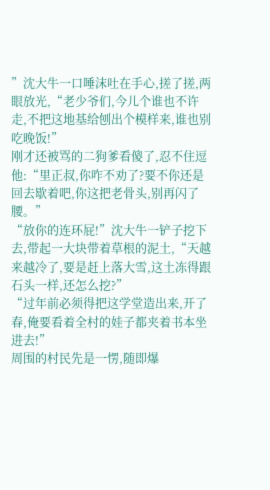”沈大牛一口唾沫吐在手心,搓了搓,两眼放光,“老少爷们,今儿个谁也不许走,不把这地基给刨出个模样来,谁也别吃晚饭!”
刚才还被骂的二狗爹看傻了,忍不住逗他:“里正叔,你咋不劝了?要不你还是回去歇着吧,你这把老骨头,别再闪了腰。”
“放你的连环屁!”沈大牛一铲子挖下去,带起一大块带着草根的泥土,“天越来越冷了,要是赶上落大雪,这土冻得跟石头一样,还怎么挖?”
“过年前必须得把这学堂造出来,开了春,俺要看着全村的娃子都夹着书本坐进去!”
周围的村民先是一愣,随即爆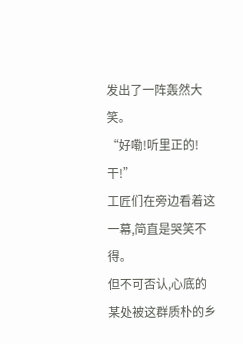发出了一阵轰然大笑。
“好嘞!听里正的!干!”
工匠们在旁边看着这一幕,简直是哭笑不得。
但不可否认,心底的某处被这群质朴的乡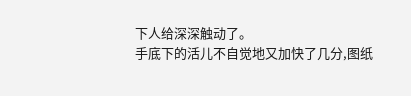下人给深深触动了。
手底下的活儿不自觉地又加快了几分,图纸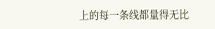上的每一条线都量得无比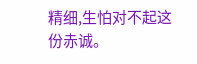精细,生怕对不起这份赤诚。